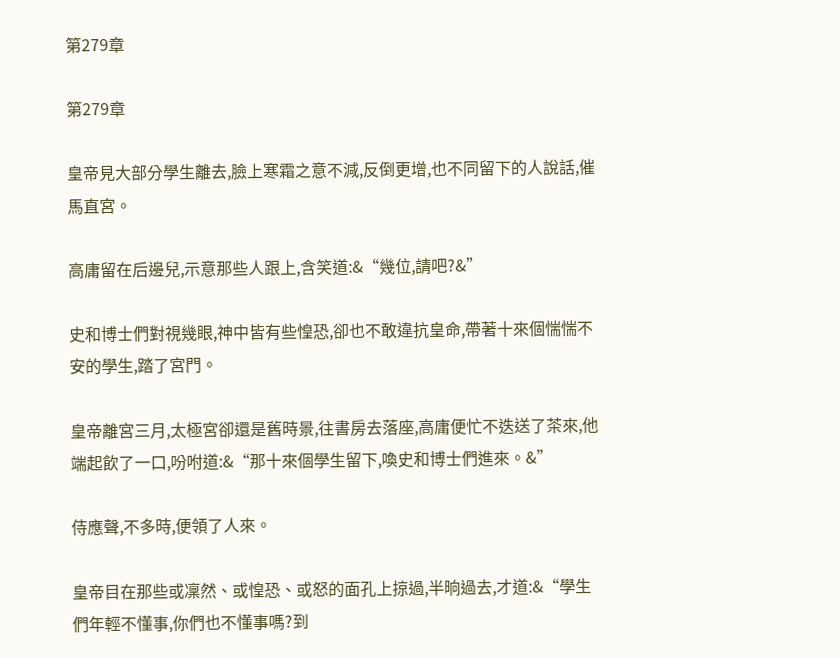第279章

第279章

皇帝見大部分學生離去,臉上寒霜之意不減,反倒更增,也不同留下的人說話,催馬直宮。

高庸留在后邊兒,示意那些人跟上,含笑道:&“幾位,請吧?&”

史和博士們對視幾眼,神中皆有些惶恐,卻也不敢違抗皇命,帶著十來個惴惴不安的學生,踏了宮門。

皇帝離宮三月,太極宮卻還是舊時景,往書房去落座,高庸便忙不迭送了茶來,他端起飲了一口,吩咐道:&“那十來個學生留下,喚史和博士們進來。&”

侍應聲,不多時,便領了人來。

皇帝目在那些或凜然、或惶恐、或怒的面孔上掠過,半晌過去,才道:&“學生們年輕不懂事,你們也不懂事嗎?到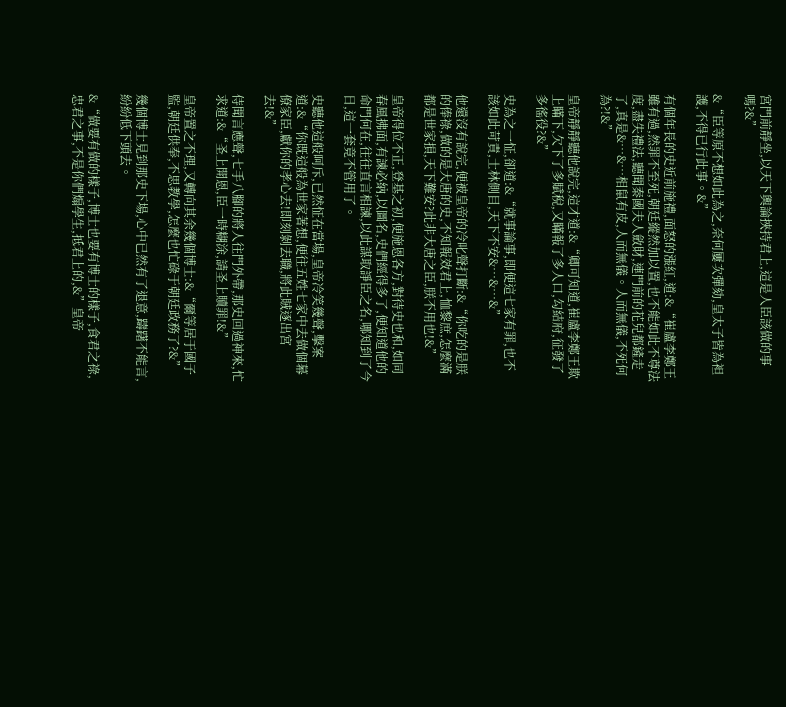宮門前靜坐,以天下輿論挾持君上,這是人臣該做的事嗎?&”

&“臣等原不想如此為之,奈何屢次彈劾,皇太子皆為袒護,不得已行此事。&”

有個年長的史近前施禮,面怒的漲紅,道:&“崔盧李鄭王雖有過,然罪不至死,朝廷縱然加以置,也不能如此不尊法度,盡失禮法,聽聞秦國夫人斂財,連門前的花兒都鏟走了,真是&…&…相鼠有皮,人而無儀。人而無儀,不死何為?!&”

皇帝靜靜聽他說完,這才道:&“卿可知道,崔盧李鄭王欺上瞞下,欠下了多賦稅,又瞞報了多人口,勾結府,征發了多徭役?&”

史為之一怔,卻道:&“就事論事,即便這七家有罪,也不該如此苛責,士林側目,天下不安&…&…&”

他還沒有說完,便被皇帝的冷叱聲打斷:&“你吃的是朕的俸祿,做的是大唐的史,不知報效君上,恤黎庶,怎麼滿都是世家損,天下難安?此非大唐之臣,朕不用也!&”

皇帝得位不正,登基之初,便施恩各方,對待史也和,如同春風拂面,有諫必納,以圖名,史們經得多了,便知道他的命門何在,往往直言相諫,以此謀取諍臣之名,哪知到了今日,這一套竟不管用了。

史聽他這般呵斥,已然怔在當場,皇帝冷笑幾聲,擊案道:&“你既這般為世家著想,便往五姓七家中去做個幕僚家臣,獻你的孝心去!即刻剝去職,將此賊逐出宮去!&”

侍聞言應聲,七手八腳的將人往門外帶,那史回過神來,忙求道:&“圣上開恩,臣一時糊涂,請圣上贖罪!&”

皇帝置之不理,又轉向其余幾個博士:&“爾等居于國子監,朝廷供奉,不思教學,怎麼也忙碌于朝廷政務了?&”

幾個博士見到那史下場,心中已然有了退意,躊躇不能言,紛紛低下頭去。

&“做要有做的樣子,博士也要有博士的樣子,食君之祿,忠君之事,不是你們煽學生,抵君上的,&”皇帝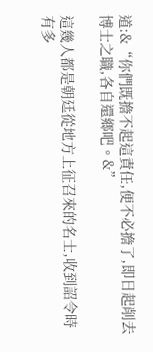道:&“你們既擔不起這責任,便不必擔了,即日起削去博士之職,各自還鄉吧。&”

這幾人都是朝廷從地方上征召來的名士,收到詔令時有多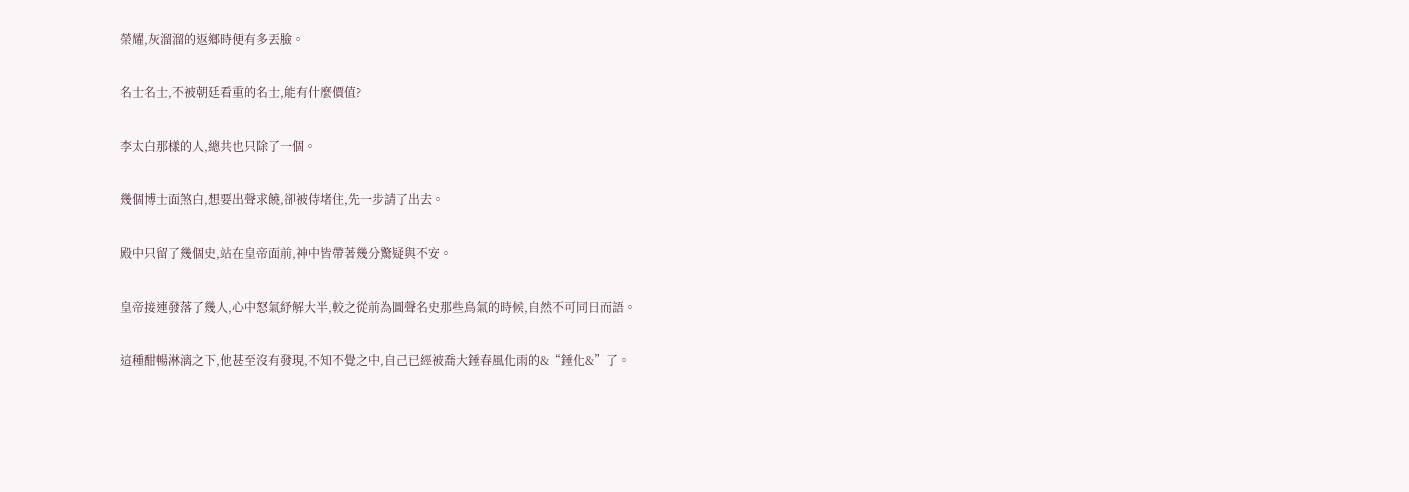榮耀,灰溜溜的返鄉時便有多丟臉。

名士名士,不被朝廷看重的名士,能有什麼價值?

李太白那樣的人,總共也只除了一個。

幾個博士面煞白,想要出聲求饒,卻被侍堵住,先一步請了出去。

殿中只留了幾個史,站在皇帝面前,神中皆帶著幾分驚疑與不安。

皇帝接連發落了幾人,心中怒氣紓解大半,較之從前為圖聲名史那些鳥氣的時候,自然不可同日而語。

這種酣暢淋漓之下,他甚至沒有發現,不知不覺之中,自己已經被喬大錘春風化雨的&“錘化&”了。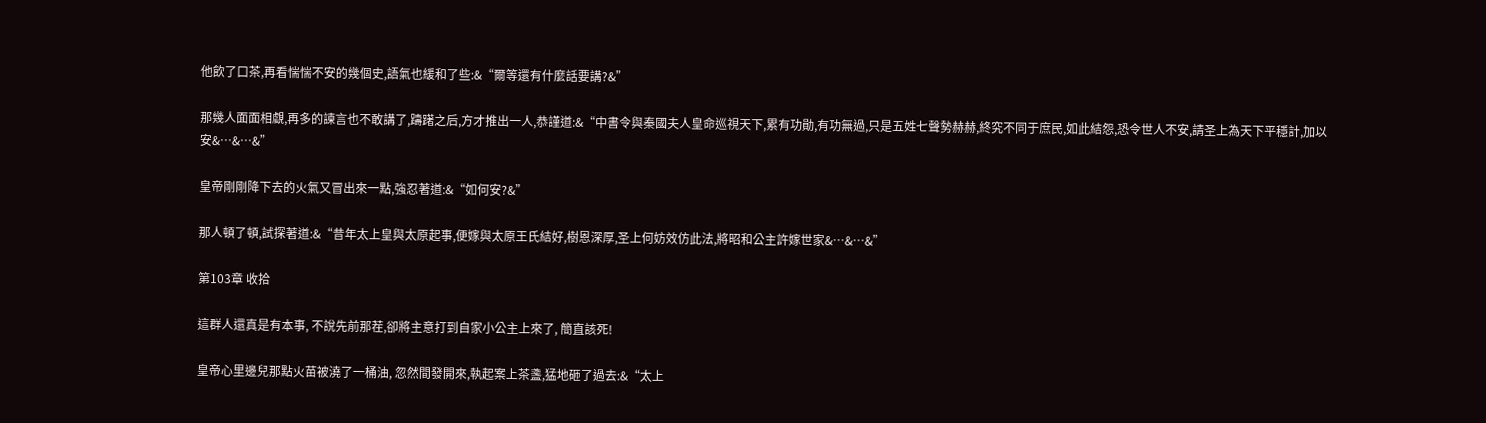他飲了口茶,再看惴惴不安的幾個史,語氣也緩和了些:&“爾等還有什麼話要講?&”

那幾人面面相覷,再多的諫言也不敢講了,躊躇之后,方才推出一人,恭謹道:&“中書令與秦國夫人皇命巡視天下,累有功勛,有功無過,只是五姓七聲勢赫赫,終究不同于庶民,如此結怨,恐令世人不安,請圣上為天下平穩計,加以安&…&…&”

皇帝剛剛降下去的火氣又冒出來一點,強忍著道:&“如何安?&”

那人頓了頓,試探著道:&“昔年太上皇與太原起事,便嫁與太原王氏結好,樹恩深厚,圣上何妨效仿此法,將昭和公主許嫁世家&…&…&”

第103章 收拾

這群人還真是有本事, 不說先前那茬,卻將主意打到自家小公主上來了, 簡直該死!

皇帝心里邊兒那點火苗被澆了一桶油, 忽然間發開來,執起案上茶盞,猛地砸了過去:&“太上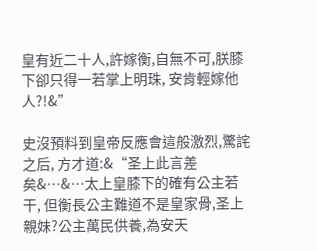皇有近二十人,許嫁衡,自無不可,朕膝下卻只得一若掌上明珠, 安肯輕嫁他人?!&”

史沒預料到皇帝反應會這般激烈,驚詫之后, 方才道:&“圣上此言差矣&…&…太上皇膝下的確有公主若干, 但衡長公主難道不是皇家骨,圣上親妹?公主萬民供養,為安天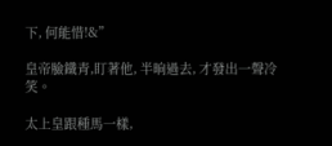下, 何能惜!&”

皇帝臉鐵青,盯著他, 半晌過去, 才發出一聲冷笑。

太上皇跟種馬一樣,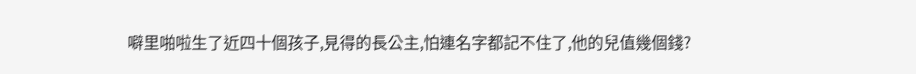噼里啪啦生了近四十個孩子,見得的長公主,怕連名字都記不住了,他的兒值幾個錢?